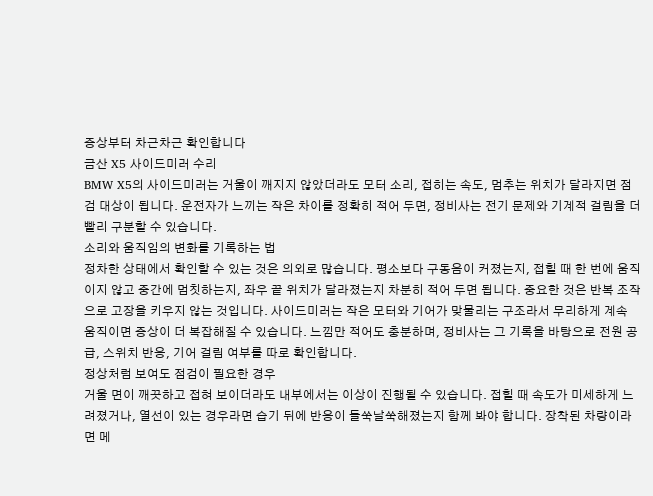증상부터 차근차근 확인합니다
금산 X5 사이드미러 수리
BMW X5의 사이드미러는 거울이 깨지지 않았더라도 모터 소리, 접히는 속도, 멈추는 위치가 달라지면 점검 대상이 됩니다. 운전자가 느끼는 작은 차이를 정확히 적어 두면, 정비사는 전기 문제와 기계적 걸림을 더 빨리 구분할 수 있습니다.
소리와 움직임의 변화를 기록하는 법
정차한 상태에서 확인할 수 있는 것은 의외로 많습니다. 평소보다 구동음이 커졌는지, 접힐 때 한 번에 움직이지 않고 중간에 멈칫하는지, 좌우 끝 위치가 달라졌는지 차분히 적어 두면 됩니다. 중요한 것은 반복 조작으로 고장을 키우지 않는 것입니다. 사이드미러는 작은 모터와 기어가 맞물리는 구조라서 무리하게 계속 움직이면 증상이 더 복잡해질 수 있습니다. 느낌만 적어도 충분하며, 정비사는 그 기록을 바탕으로 전원 공급, 스위치 반응, 기어 걸림 여부를 따로 확인합니다.
정상처럼 보여도 점검이 필요한 경우
거울 면이 깨끗하고 접혀 보이더라도 내부에서는 이상이 진행될 수 있습니다. 접힐 때 속도가 미세하게 느려졌거나, 열선이 있는 경우라면 습기 뒤에 반응이 들쑥날쑥해졌는지 함께 봐야 합니다. 장착된 차량이라면 메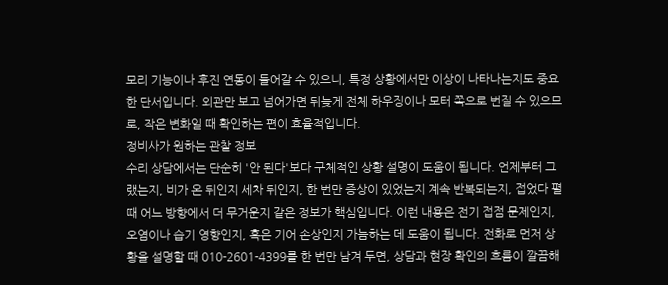모리 기능이나 후진 연동이 들어갈 수 있으니, 특정 상황에서만 이상이 나타나는지도 중요한 단서입니다. 외관만 보고 넘어가면 뒤늦게 전체 하우징이나 모터 쪽으로 번질 수 있으므로, 작은 변화일 때 확인하는 편이 효율적입니다.
정비사가 원하는 관찰 정보
수리 상담에서는 단순히 '안 된다'보다 구체적인 상황 설명이 도움이 됩니다. 언제부터 그랬는지, 비가 온 뒤인지 세차 뒤인지, 한 번만 증상이 있었는지 계속 반복되는지, 접었다 펼 때 어느 방향에서 더 무거운지 같은 정보가 핵심입니다. 이런 내용은 전기 접점 문제인지, 오염이나 습기 영향인지, 혹은 기어 손상인지 가늠하는 데 도움이 됩니다. 전화로 먼저 상황을 설명할 때 010-2601-4399를 한 번만 남겨 두면, 상담과 현장 확인의 흐름이 깔끔해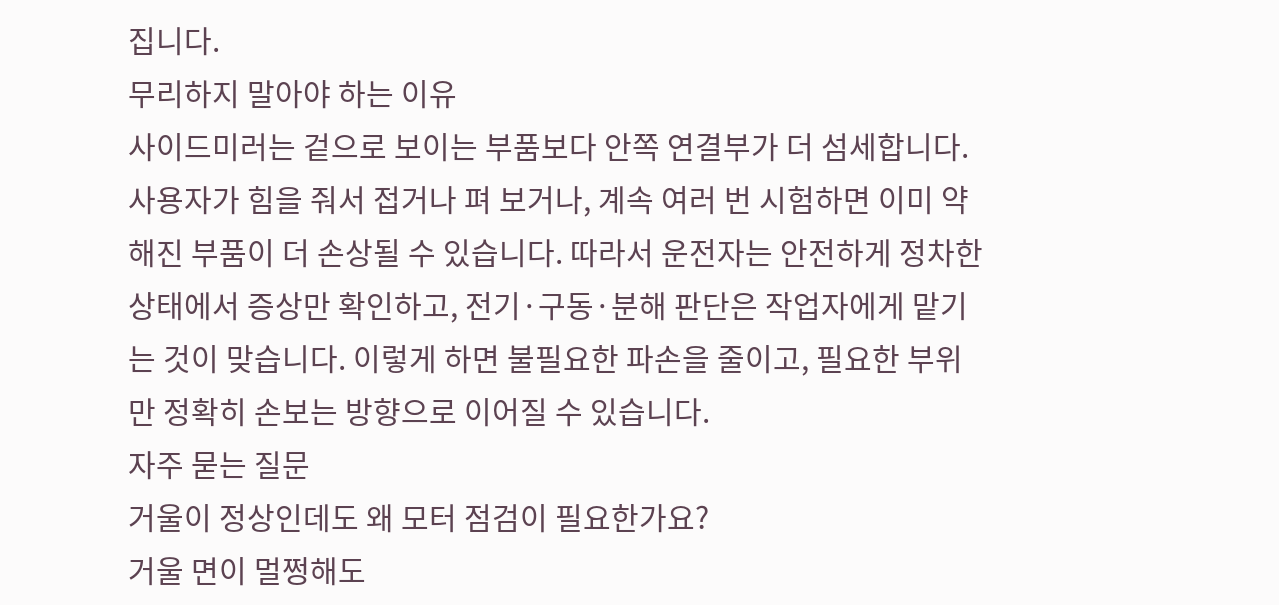집니다.
무리하지 말아야 하는 이유
사이드미러는 겉으로 보이는 부품보다 안쪽 연결부가 더 섬세합니다. 사용자가 힘을 줘서 접거나 펴 보거나, 계속 여러 번 시험하면 이미 약해진 부품이 더 손상될 수 있습니다. 따라서 운전자는 안전하게 정차한 상태에서 증상만 확인하고, 전기·구동·분해 판단은 작업자에게 맡기는 것이 맞습니다. 이렇게 하면 불필요한 파손을 줄이고, 필요한 부위만 정확히 손보는 방향으로 이어질 수 있습니다.
자주 묻는 질문
거울이 정상인데도 왜 모터 점검이 필요한가요?
거울 면이 멀쩡해도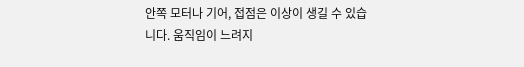안쪽 모터나 기어, 접점은 이상이 생길 수 있습니다. 움직임이 느려지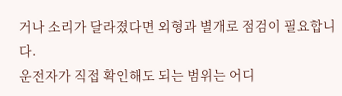거나 소리가 달라졌다면 외형과 별개로 점검이 필요합니다.
운전자가 직접 확인해도 되는 범위는 어디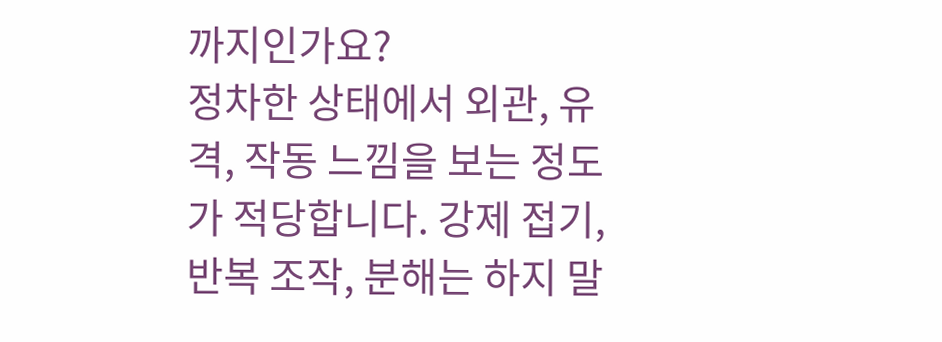까지인가요?
정차한 상태에서 외관, 유격, 작동 느낌을 보는 정도가 적당합니다. 강제 접기, 반복 조작, 분해는 하지 말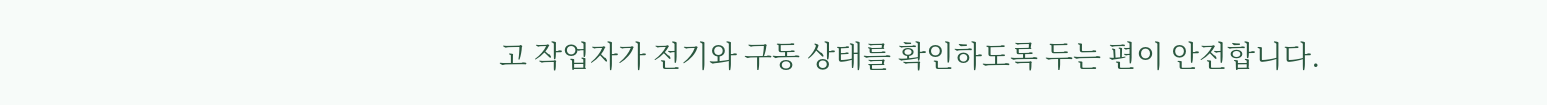고 작업자가 전기와 구동 상태를 확인하도록 두는 편이 안전합니다.